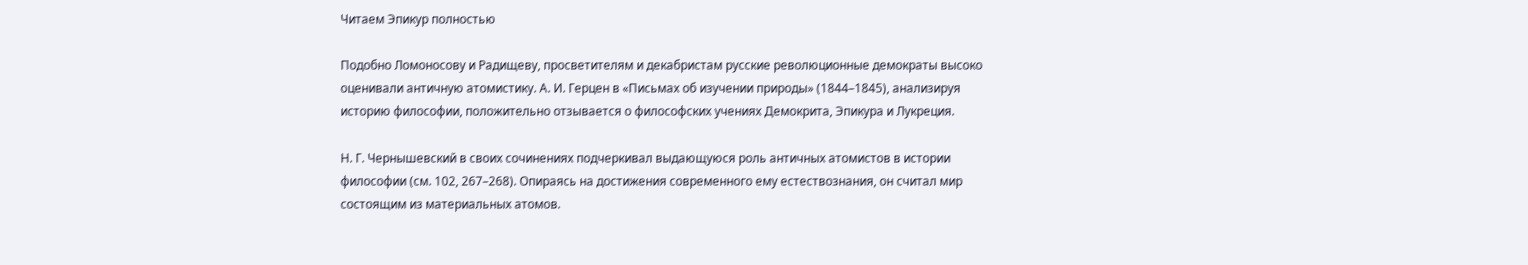Читаем Эпикур полностью

Подобно Ломоносову и Радищеву, просветителям и декабристам русские революционные демократы высоко оценивали античную атомистику. А. И. Герцен в «Письмах об изучении природы» (1844–1845), анализируя историю философии, положительно отзывается о философских учениях Демокрита, Эпикура и Лукреция.

Н. Г. Чернышевский в своих сочинениях подчеркивал выдающуюся роль античных атомистов в истории философии (см. 102, 267–268). Опираясь на достижения современного ему естествознания, он считал мир состоящим из материальных атомов.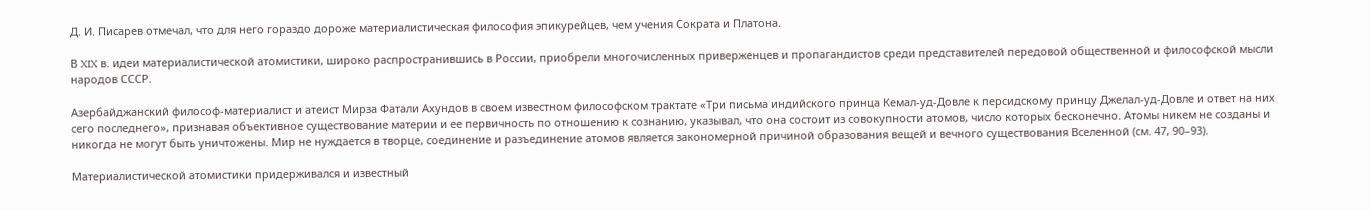Д. И. Писарев отмечал, что для него гораздо дороже материалистическая философия эпикурейцев, чем учения Сократа и Платона.

В XIX в. идеи материалистической атомистики, широко распространившись в России, приобрели многочисленных приверженцев и пропагандистов среди представителей передовой общественной и философской мысли народов СССР.

Азербайджанский философ-материалист и атеист Мирза Фатали Ахундов в своем известном философском трактате «Три письма индийского принца Кемал-уд-Довле к персидскому принцу Джелал-уд-Довле и ответ на них сего последнего», признавая объективное существование материи и ее первичность по отношению к сознанию, указывал, что она состоит из совокупности атомов, число которых бесконечно. Атомы никем не созданы и никогда не могут быть уничтожены. Мир не нуждается в творце, соединение и разъединение атомов является закономерной причиной образования вещей и вечного существования Вселенной (см. 47, 90–93).

Материалистической атомистики придерживался и известный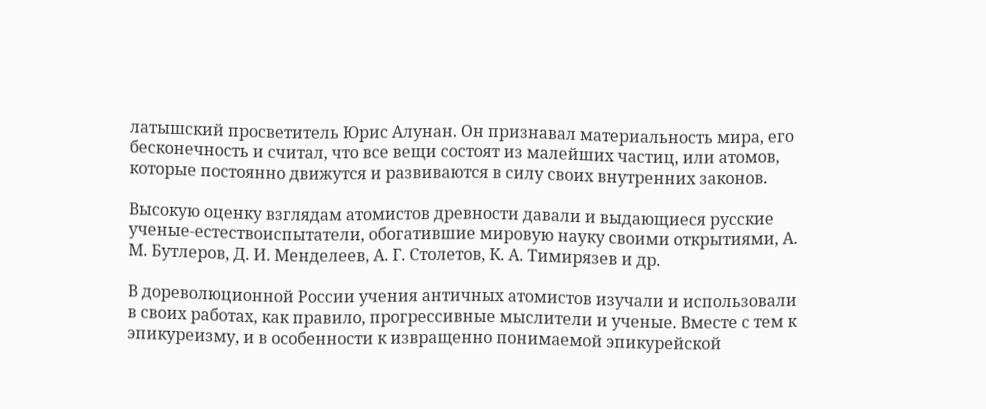латышский просветитель Юрис Алунан. Он признавал материальность мира, его бесконечность и считал, что все вещи состоят из малейших частиц, или атомов, которые постоянно движутся и развиваются в силу своих внутренних законов.

Высокую оценку взглядам атомистов древности давали и выдающиеся русские ученые-естествоиспытатели, обогатившие мировую науку своими открытиями, А. М. Бутлеров, Д. И. Менделеев, А. Г. Столетов, К. А. Тимирязев и др.

В дореволюционной России учения античных атомистов изучали и использовали в своих работах, как правило, прогрессивные мыслители и ученые. Вместе с тем к эпикуреизму, и в особенности к извращенно понимаемой эпикурейской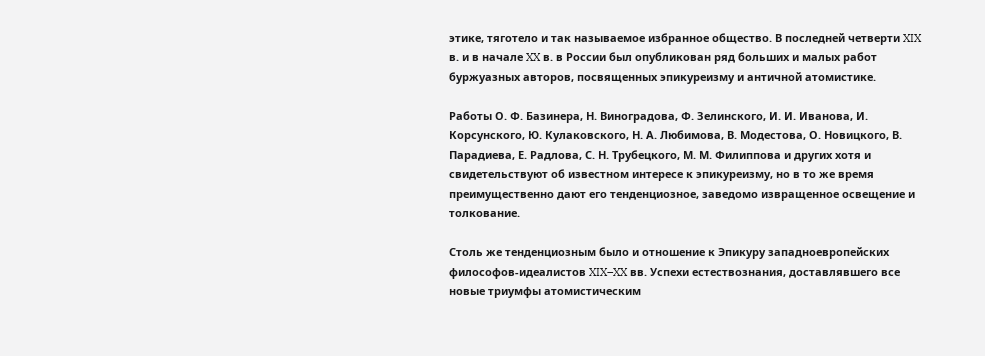этике, тяготело и так называемое избранное общество. В последней четверти XIX в. и в начале XX в. в России был опубликован ряд больших и малых работ буржуазных авторов, посвященных эпикуреизму и античной атомистике.

Работы О. Ф. Базинера, Н. Виноградова, Ф. Зелинского, И. И. Иванова, И. Корсунского, Ю. Кулаковского, Н. А. Любимова, В. Модестова, О. Новицкого, В. Парадиева, Е. Радлова, С. Н. Трубецкого, М. М. Филиппова и других хотя и свидетельствуют об известном интересе к эпикуреизму, но в то же время преимущественно дают его тенденциозное, заведомо извращенное освещение и толкование.

Столь же тенденциозным было и отношение к Эпикуру западноевропейских философов-идеалистов XIX–XX вв. Успехи естествознания, доставлявшего все новые триумфы атомистическим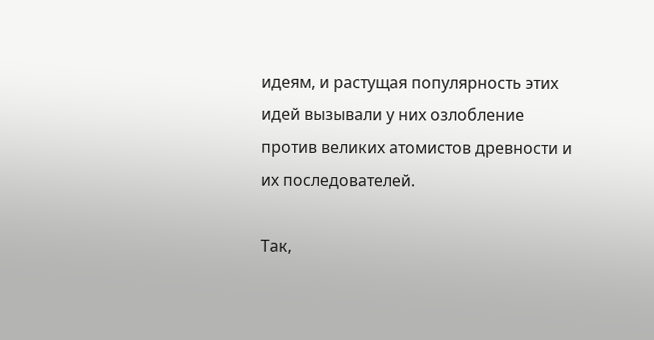идеям, и растущая популярность этих идей вызывали у них озлобление против великих атомистов древности и их последователей.

Так,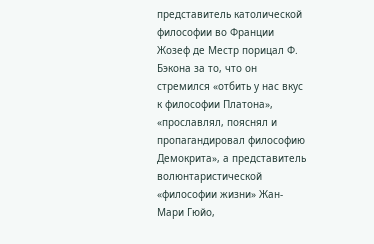представитель католической философии во Франции Жозеф де Местр порицал Ф. Бэкона за то, что он стремился «отбить у нас вкус к философии Платона», «прославлял, пояснял и пропагандировал философию Демокрита», а представитель волюнтаристической «философии жизни» Жан-Мари Гюйо,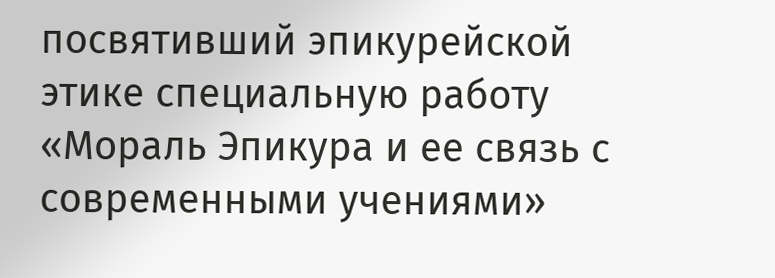посвятивший эпикурейской этике специальную работу «Мораль Эпикура и ее связь с современными учениями»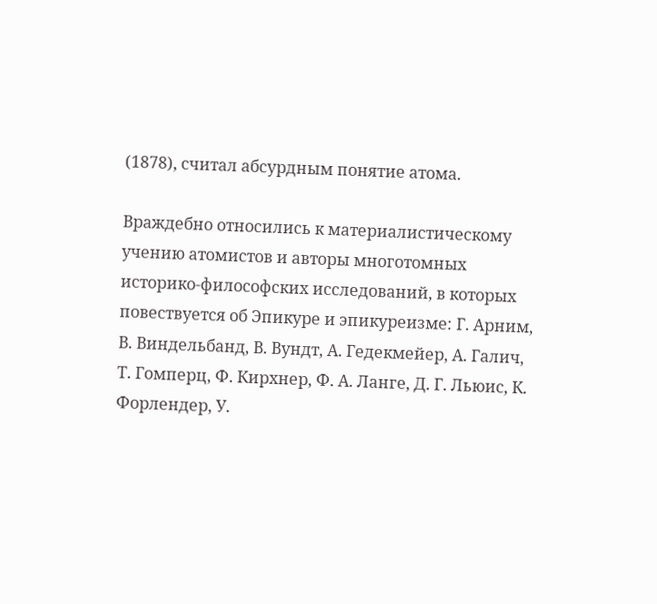(1878), считал абсурдным понятие атома.

Враждебно относились к материалистическому учению атомистов и авторы многотомных историко-философских исследований, в которых повествуется об Эпикуре и эпикуреизме: Г. Арним, В. Виндельбанд, В. Вундт, А. Гедекмейер, А. Галич, Т. Гомперц, Ф. Кирхнер, Ф. А. Ланге, Д. Г. Льюис, К. Форлендер, У.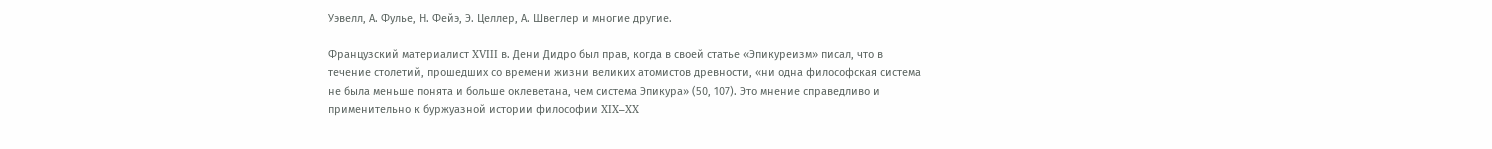Уэвелл, А. Фулье, Н. Фейэ, Э. Целлер, А. Швеглер и многие другие.

Французский материалист XVIII в. Дени Дидро был прав, когда в своей статье «Эпикуреизм» писал, что в течение столетий, прошедших со времени жизни великих атомистов древности, «ни одна философская система не была меньше понята и больше оклеветана, чем система Эпикура» (50, 107). Это мнение справедливо и применительно к буржуазной истории философии XIX–XX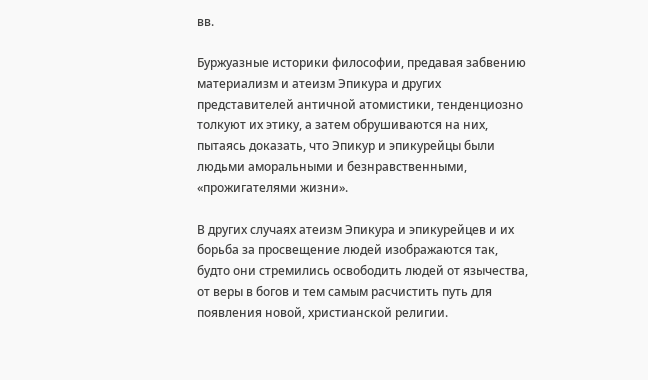вв.

Буржуазные историки философии, предавая забвению материализм и атеизм Эпикура и других представителей античной атомистики, тенденциозно толкуют их этику, а затем обрушиваются на них, пытаясь доказать, что Эпикур и эпикурейцы были людьми аморальными и безнравственными, «прожигателями жизни».

В других случаях атеизм Эпикура и эпикурейцев и их борьба за просвещение людей изображаются так, будто они стремились освободить людей от язычества, от веры в богов и тем самым расчистить путь для появления новой, христианской религии.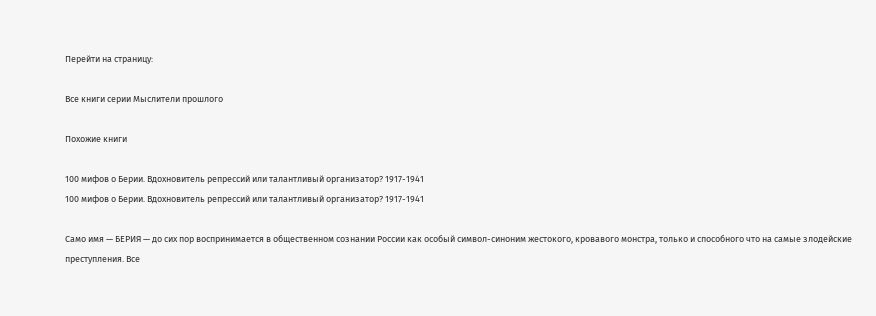Перейти на страницу:

Все книги серии Мыслители прошлого

Похожие книги

100 мифов о Берии. Вдохновитель репрессий или талантливый организатор? 1917-1941
100 мифов о Берии. Вдохновитель репрессий или талантливый организатор? 1917-1941

Само имя — БЕРИЯ — до сих пор воспринимается в общественном сознании России как особый символ-синоним жестокого, кровавого монстра, только и способного что на самые злодейские преступления. Все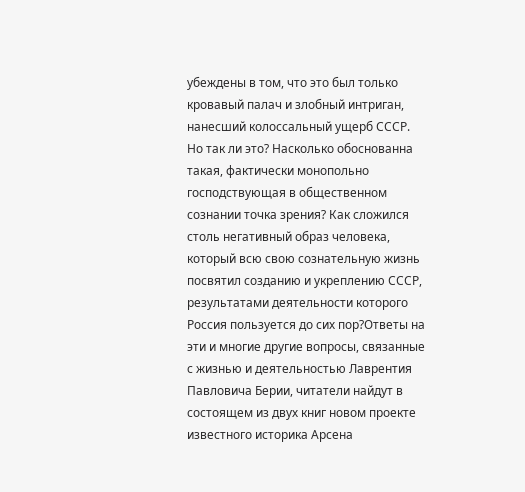убеждены в том, что это был только кровавый палач и злобный интриган, нанесший колоссальный ущерб СССР. Но так ли это? Насколько обоснованна такая, фактически монопольно господствующая в общественном сознании точка зрения? Как сложился столь негативный образ человека, который всю свою сознательную жизнь посвятил созданию и укреплению СССР, результатами деятельности которого Россия пользуется до сих пор?Ответы на эти и многие другие вопросы, связанные с жизнью и деятельностью Лаврентия Павловича Берии, читатели найдут в состоящем из двух книг новом проекте известного историка Арсена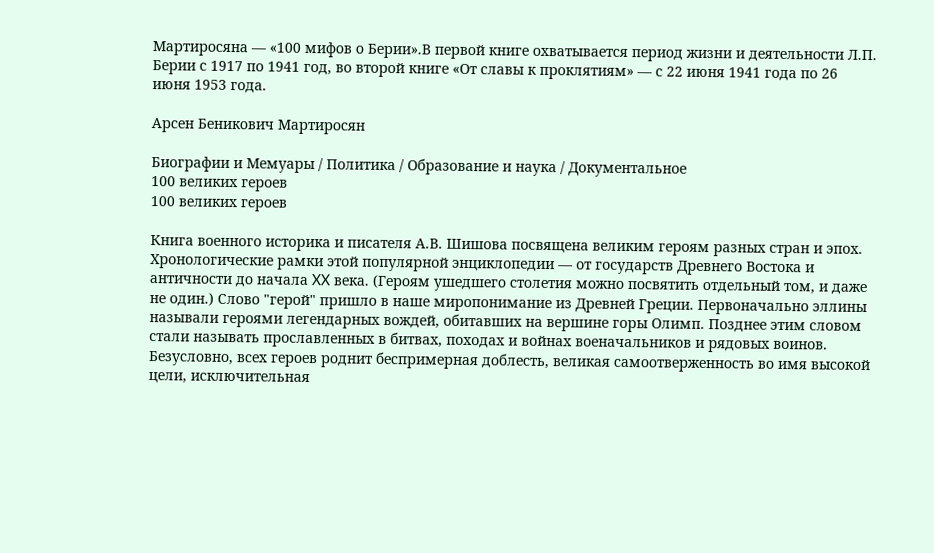Мартиросяна — «100 мифов о Берии».В первой книге охватывается период жизни и деятельности Л.П. Берии с 1917 по 1941 год, во второй книге «От славы к проклятиям» — с 22 июня 1941 года по 26 июня 1953 года.

Арсен Беникович Мартиросян

Биографии и Мемуары / Политика / Образование и наука / Документальное
100 великих героев
100 великих героев

Книга военного историка и писателя А.В. Шишова посвящена великим героям разных стран и эпох. Хронологические рамки этой популярной энциклопедии — от государств Древнего Востока и античности до начала XX века. (Героям ушедшего столетия можно посвятить отдельный том, и даже не один.) Слово "герой" пришло в наше миропонимание из Древней Греции. Первоначально эллины называли героями легендарных вождей, обитавших на вершине горы Олимп. Позднее этим словом стали называть прославленных в битвах, походах и войнах военачальников и рядовых воинов. Безусловно, всех героев роднит беспримерная доблесть, великая самоотверженность во имя высокой цели, исключительная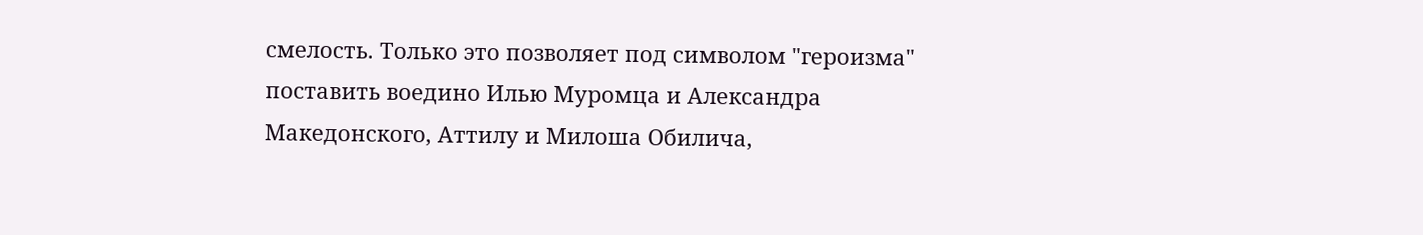смелость. Только это позволяет под символом "героизма" поставить воедино Илью Муромца и Александра Македонского, Аттилу и Милоша Обилича,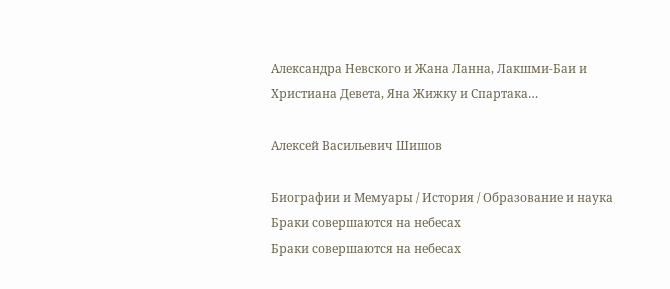Александра Невского и Жана Ланна, Лакшми-Баи и Христиана Девета, Яна Жижку и Спартака…

Алексей Васильевич Шишов

Биографии и Мемуары / История / Образование и наука
Браки совершаются на небесах
Браки совершаются на небесах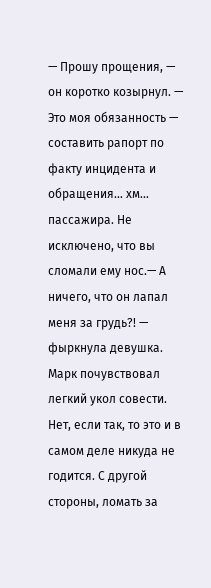— Прошу прощения, — он коротко козырнул. — Это моя обязанность — составить рапорт по факту инцидента и обращения… хм… пассажира. Не исключено, что вы сломали ему нос.— А ничего, что он лапал меня за грудь?! — фыркнула девушка. Марк почувствовал легкий укол совести. Нет, если так, то это и в самом деле никуда не годится. С другой стороны, ломать за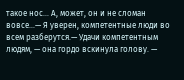такое нос… А, может, он и не сломан вовсе…— Я уверен, компетентные люди во всем разберутся.— Удачи компетентным людям, — она гордо вскинула голову. —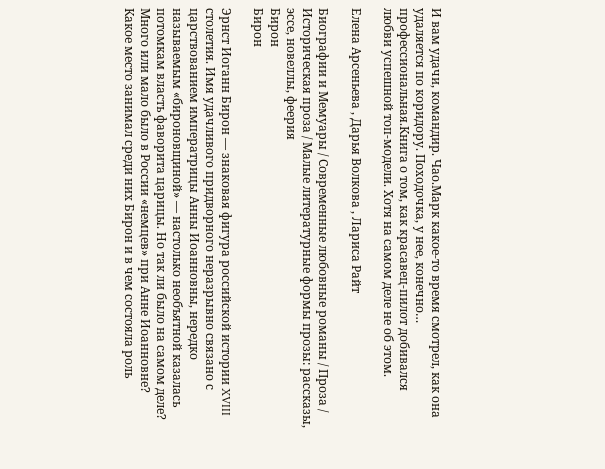И вам удачи, командир. Чао.Марк какое-то время смотрел, как она удаляется по коридору. Походочка, у нее, конечно… профессиональная.Книга о том, как красавец-пилот добивался любви успешной топ-модели. Хотя на самом деле не об этом.

Елена Арсеньева , Дарья Волкова , Лариса Райт

Биографии и Мемуары / Современные любовные романы / Проза / Историческая проза / Малые литературные формы прозы: рассказы, эссе, новеллы, феерия
Бирон
Бирон

Эрнст Иоганн Бирон — знаковая фигура российской истории XVIII столетия. Имя удачливого придворного неразрывно связано с царствованием императрицы Анны Иоанновны, нередко называемым «бироновщиной» — настолько необъятной казалась потомкам власть фаворита царицы. Но так ли было на самом деле? Много или мало было в России «немцев» при Анне Иоанновне? Какое место занимал среди них Бирон и в чем состояла роль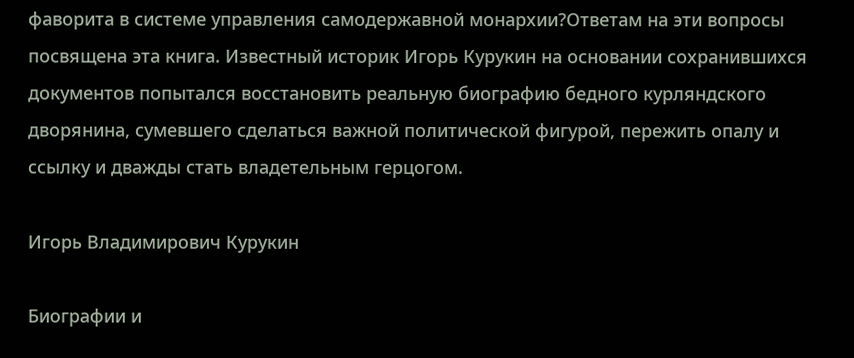фаворита в системе управления самодержавной монархии?Ответам на эти вопросы посвящена эта книга. Известный историк Игорь Курукин на основании сохранившихся документов попытался восстановить реальную биографию бедного курляндского дворянина, сумевшего сделаться важной политической фигурой, пережить опалу и ссылку и дважды стать владетельным герцогом.

Игорь Владимирович Курукин

Биографии и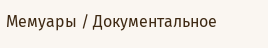Мемуары / Документальное